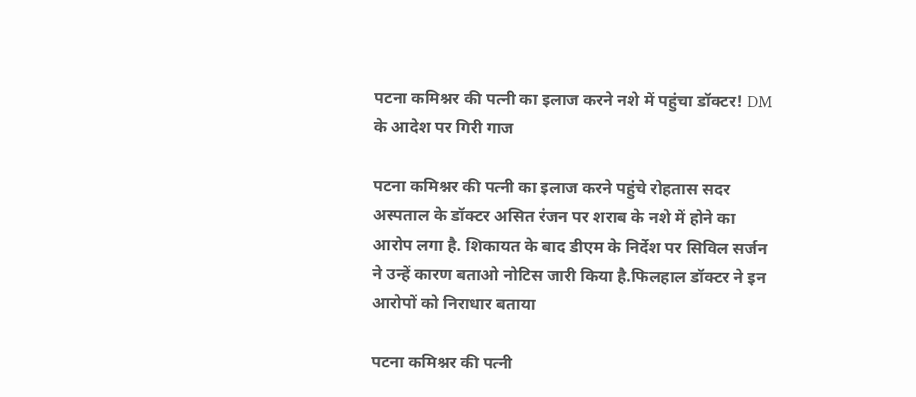पटना कमिश्नर की पत्नी का इलाज करने नशे में पहुंचा डॉक्टर! DM के आदेश पर गिरी गाज

पटना कमिश्नर की पत्नी का इलाज करने पहुंचे रोहतास सदर अस्पताल के डॉक्टर असित रंजन पर शराब के नशे में होने का आरोप लगा है. शिकायत के बाद डीएम के निर्देश पर सिविल सर्जन ने उन्हें कारण बताओ नोटिस जारी किया है.फिलहाल डॉक्टर ने इन आरोपों को निराधार बताया

पटना कमिश्नर की पत्नी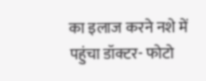का इलाज करने नशे में पहुंचा डॉक्टर- फोटो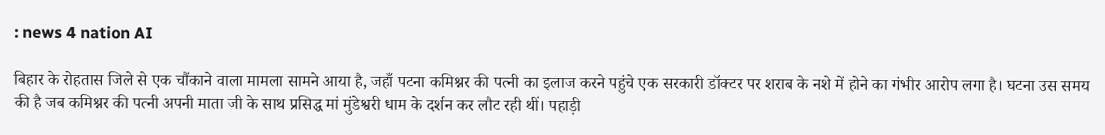: news 4 nation AI

बिहार के रोहतास जिले से एक चौंकाने वाला मामला सामने आया है, जहाँ पटना कमिश्नर की पत्नी का इलाज करने पहुंचे एक सरकारी डॉक्टर पर शराब के नशे में होने का गंभीर आरोप लगा है। घटना उस समय की है जब कमिश्नर की पत्नी अपनी माता जी के साथ प्रसिद्ध मां मुंडेश्वरी धाम के दर्शन कर लौट रही थीं। पहाड़ी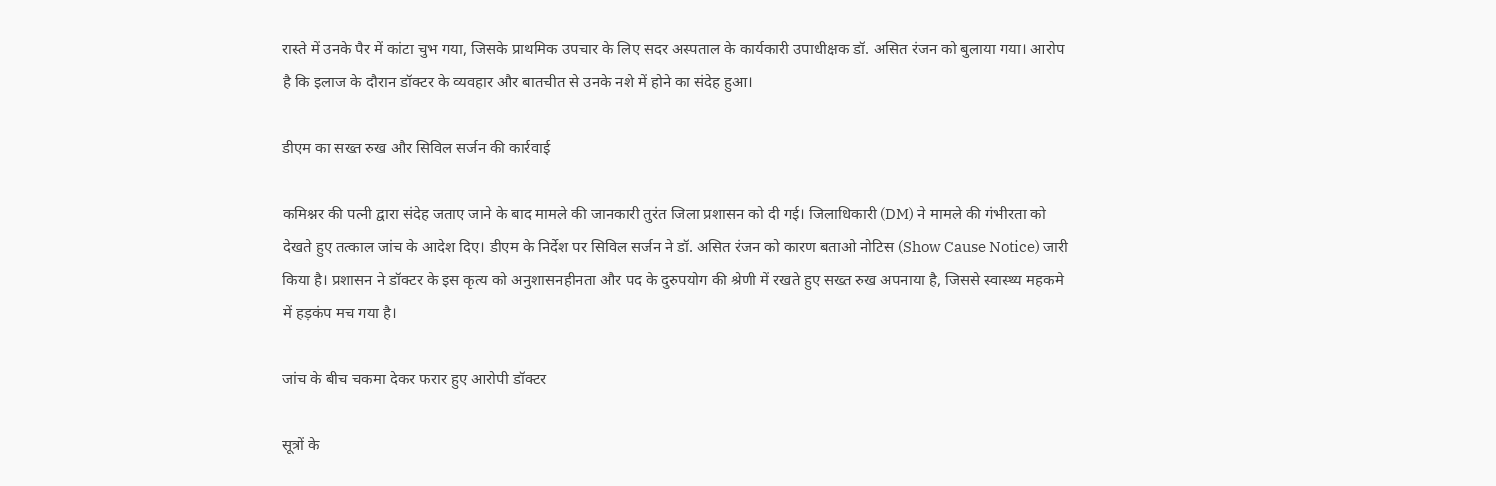रास्ते में उनके पैर में कांटा चुभ गया, जिसके प्राथमिक उपचार के लिए सदर अस्पताल के कार्यकारी उपाधीक्षक डॉ. असित रंजन को बुलाया गया। आरोप है कि इलाज के दौरान डॉक्टर के व्यवहार और बातचीत से उनके नशे में होने का संदेह हुआ।

डीएम का सख्त रुख और सिविल सर्जन की कार्रवाई

कमिश्नर की पत्नी द्वारा संदेह जताए जाने के बाद मामले की जानकारी तुरंत जिला प्रशासन को दी गई। जिलाधिकारी (DM) ने मामले की गंभीरता को देखते हुए तत्काल जांच के आदेश दिए। डीएम के निर्देश पर सिविल सर्जन ने डॉ. असित रंजन को कारण बताओ नोटिस (Show Cause Notice) जारी किया है। प्रशासन ने डॉक्टर के इस कृत्य को अनुशासनहीनता और पद के दुरुपयोग की श्रेणी में रखते हुए सख्त रुख अपनाया है, जिससे स्वास्थ्य महकमे में हड़कंप मच गया है।

जांच के बीच चकमा देकर फरार हुए आरोपी डॉक्टर

सूत्रों के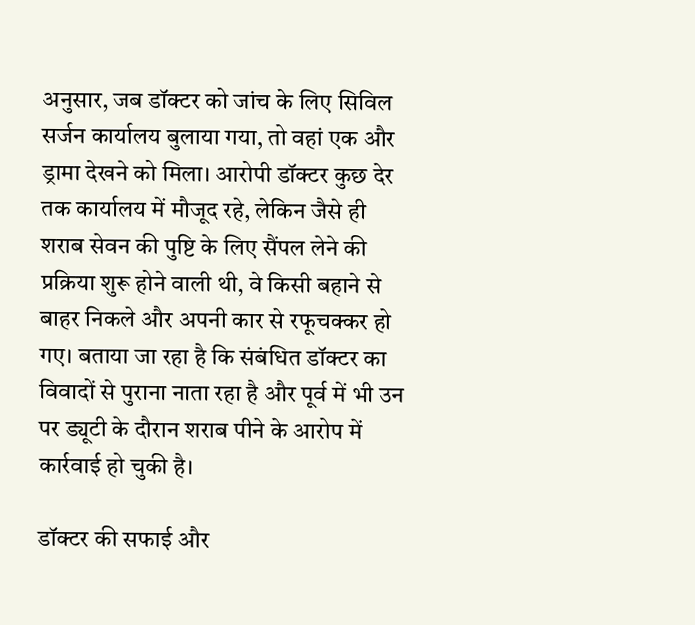अनुसार, जब डॉक्टर को जांच के लिए सिविल सर्जन कार्यालय बुलाया गया, तो वहां एक और ड्रामा देखने को मिला। आरोपी डॉक्टर कुछ देर तक कार्यालय में मौजूद रहे, लेकिन जैसे ही शराब सेवन की पुष्टि के लिए सैंपल लेने की प्रक्रिया शुरू होने वाली थी, वे किसी बहाने से बाहर निकले और अपनी कार से रफूचक्कर हो गए। बताया जा रहा है कि संबंधित डॉक्टर का विवादों से पुराना नाता रहा है और पूर्व में भी उन पर ड्यूटी के दौरान शराब पीने के आरोप में कार्रवाई हो चुकी है।

डॉक्टर की सफाई और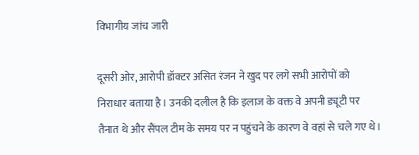विभागीय जांच जारी

दूसरी ओर, आरोपी डॉक्टर असित रंजन ने खुद पर लगे सभी आरोपों को निराधार बताया है। उनकी दलील है कि इलाज के वक्त वे अपनी ड्यूटी पर तैनात थे और सैंपल टीम के समय पर न पहुंचने के कारण वे वहां से चले गए थे।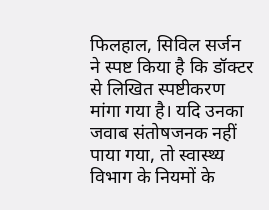फिलहाल, सिविल सर्जन ने स्पष्ट किया है कि डॉक्टर से लिखित स्पष्टीकरण मांगा गया है। यदि उनका जवाब संतोषजनक नहीं पाया गया, तो स्वास्थ्य विभाग के नियमों के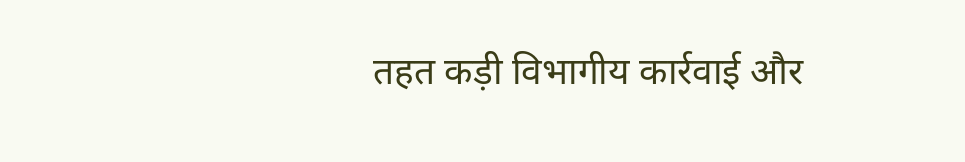तहत कड़ी विभागीय कार्रवाई और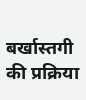बर्खास्तगी की प्रक्रिया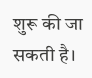शुरू की जा सकती है।